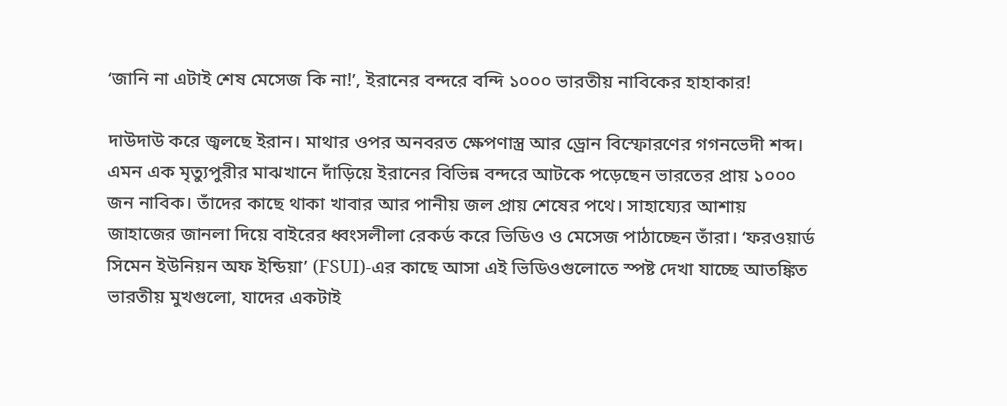‘জানি না এটাই শেষ মেসেজ কি না!’, ইরানের বন্দরে বন্দি ১০০০ ভারতীয় নাবিকের হাহাকার!

দাউদাউ করে জ্বলছে ইরান। মাথার ওপর অনবরত ক্ষেপণাস্ত্র আর ড্রোন বিস্ফোরণের গগনভেদী শব্দ। এমন এক মৃত্যুপুরীর মাঝখানে দাঁড়িয়ে ইরানের বিভিন্ন বন্দরে আটকে পড়েছেন ভারতের প্রায় ১০০০ জন নাবিক। তাঁদের কাছে থাকা খাবার আর পানীয় জল প্রায় শেষের পথে। সাহায্যের আশায় জাহাজের জানলা দিয়ে বাইরের ধ্বংসলীলা রেকর্ড করে ভিডিও ও মেসেজ পাঠাচ্ছেন তাঁরা। ‘ফরওয়ার্ড সিমেন ইউনিয়ন অফ ইন্ডিয়া’ (FSUI)-এর কাছে আসা এই ভিডিওগুলোতে স্পষ্ট দেখা যাচ্ছে আতঙ্কিত ভারতীয় মুখগুলো, যাদের একটাই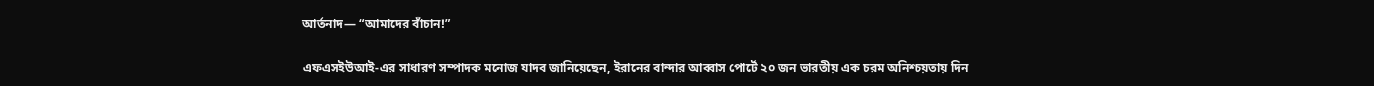আর্তনাদ— “আমাদের বাঁচান!”

এফএসইউআই-এর সাধারণ সম্পাদক মনোজ যাদব জানিয়েছেন, ইরানের বান্দার আব্বাস পোর্টে ২০ জন ভারতীয় এক চরম অনিশ্চয়তায় দিন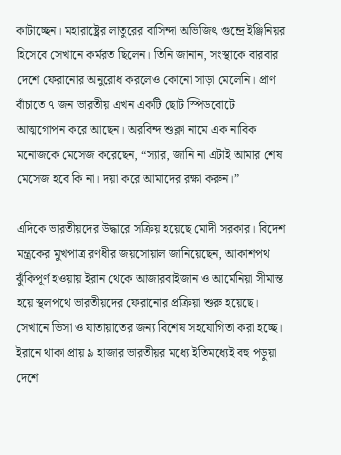কাটাচ্ছেন। মহারাষ্ট্রের লাতুরের বাসিন্দা অভিজিৎ গুন্দ্রে ইঞ্জিনিয়র হিসেবে সেখানে কর্মরত ছিলেন। তিনি জানান, সংস্থাকে বারবার দেশে ফেরানোর অনুরোধ করলেও কোনো সাড়া মেলেনি। প্রাণ বাঁচাতে ৭ জন ভারতীয় এখন একটি ছোট স্পিডবোটে আত্মগোপন করে আছেন। অরবিন্দ শুক্লা নামে এক নাবিক মনোজকে মেসেজ করেছেন, “স্যার, জানি না এটাই আমার শেষ মেসেজ হবে কি না। দয়া করে আমাদের রক্ষা করুন।”

এদিকে ভারতীয়দের উদ্ধারে সক্রিয় হয়েছে মোদী সরকার। বিদেশ মন্ত্রকের মুখপাত্র রণধীর জয়সোয়াল জানিয়েছেন, আকাশপথ ঝুঁকিপূর্ণ হওয়ায় ইরান থেকে আজারবাইজান ও আর্মেনিয়া সীমান্ত হয়ে স্থলপথে ভারতীয়দের ফেরানোর প্রক্রিয়া শুরু হয়েছে। সেখানে ভিসা ও যাতায়াতের জন্য বিশেষ সহযোগিতা করা হচ্ছে। ইরানে থাকা প্রায় ৯ হাজার ভারতীয়র মধ্যে ইতিমধ্যেই বহু পড়ুয়া দেশে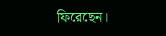ফিরেছেন।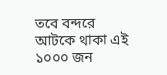তবে বন্দরে আটকে থাকা এই ১০০০ জন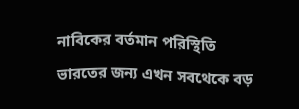নাবিকের বর্তমান পরিস্থিতি ভারতের জন্য এখন সবথেকে বড়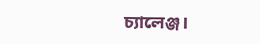চ্যালেঞ্জ।